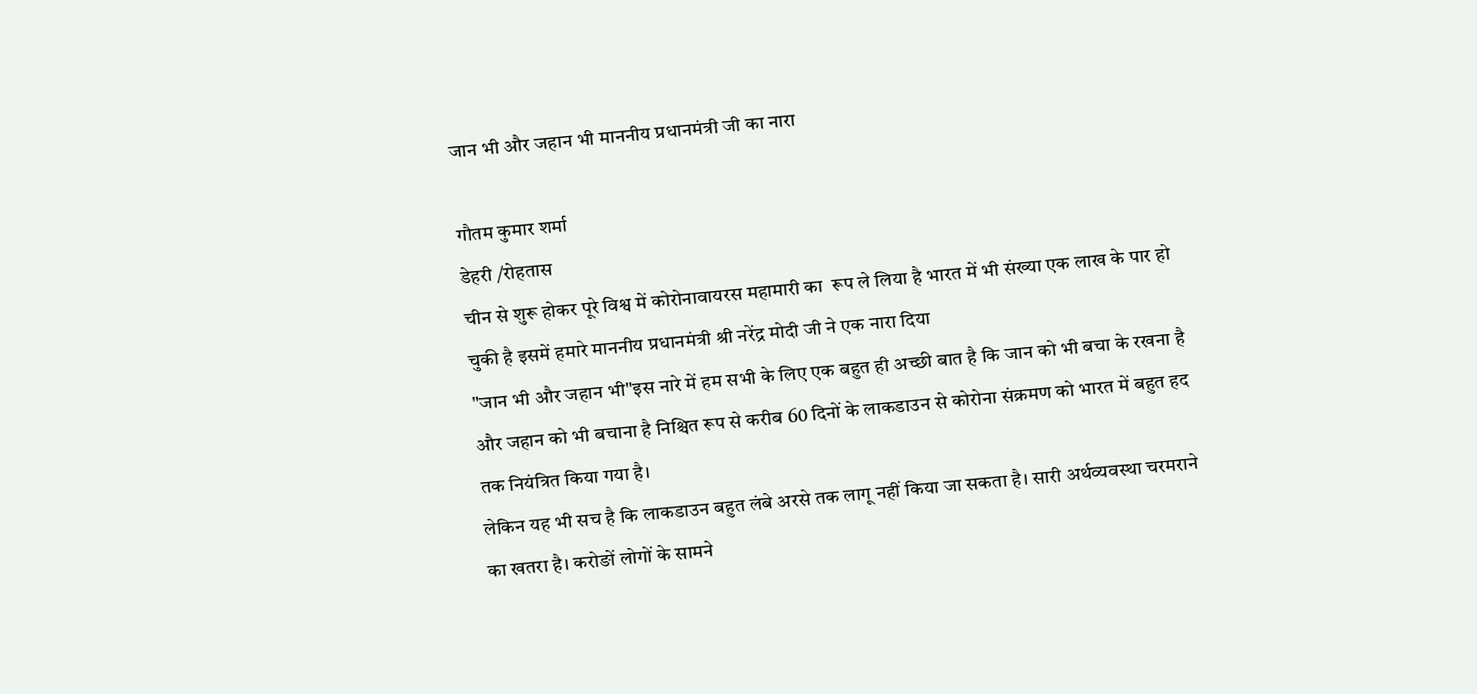जान भी और जहान भी माननीय प्रधानमंत्री जी का नारा

गौतम कुमार शर्मा
डेहरी /रोहतास
चीन से शुरू होकर पूरे विश्व में कोरोनावायरस महामारी का  रूप ले लिया है भारत में भी संख्या एक लाख के पार हो चुकी है इसमें हमारे माननीय प्रधानमंत्री श्री नरेंद्र मोदी जी ने एक नारा दिया
"जान भी और जहान भी"इस नारे में हम सभी के लिए एक बहुत ही अच्छी बात है कि जान को भी बचा के रखना है और जहान को भी बचाना है निश्चित रूप से करीब 60 दिनों के लाकडाउन से कोरोना संक्रमण को भारत में बहुत हद तक नियंत्रित किया गया है।
लेकिन यह भी सच है कि लाकडाउन बहुत लंबे अरसे तक लागू नहीं किया जा सकता है। सारी अर्थव्यवस्था चरमराने का खतरा है। करोङों लोगों के सामने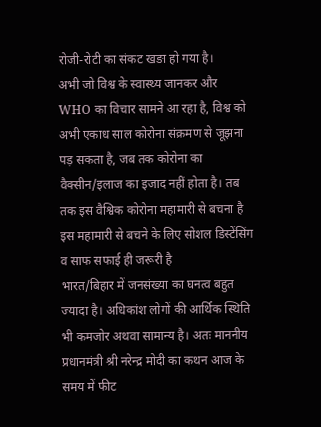रोजी-रोटी का संकट खङा हो गया है।
अभी जो विश्व के स्वास्थ्य जानकर और WHO का विचार सामने आ रहा है, विश्व को अभी एकाध साल कोरोना संक्रमण से जूझना पड़ सकता है, जब तक कोरोना का वैक्सीन/इलाज का इजाद नहीं होता है। तब तक इस वैश्विक कोरोना महामारी से बचना है इस महामारी से बचने के लिए सोशल डिस्टेंसिंग व साफ सफाई ही जरूरी है
भारत/बिहार में जनसंख्या का घनत्व बहुत ज्यादा है। अधिकांश लोगों की आर्थिक स्थिति भी कमजोर अथवा सामान्य है। अतः माननीय प्रधानमंत्री श्री नरेन्द्र मोदी का कथन आज के समय में फीट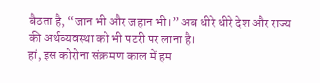बैठता है, “जान भी और जहान भी।” अब धीरे धीरे देश और राज्य की अर्थव्यवस्था को भी पटरी पर लाना है।
हां, इस कोरोना संक्रमण काल में हम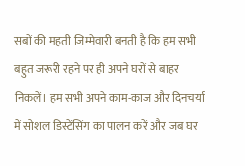सबों की महती जिम्मेवारी बनती है कि हम सभी बहुत जरूरी रहने पर ही अपने घरों से बाहर निकलें। हम सभी अपने काम-काज और दिनचर्या में सोशल डिस्टेंसिंग का पालन करें और जब घर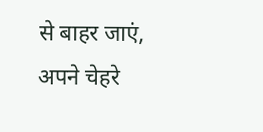से बाहर जाएं, अपने चेहरे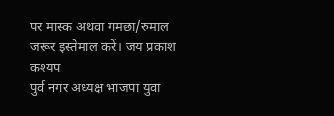पर मास्क अथवा गमछा/रुमाल जरूर इस्तेमाल करें। जय प्रकाश कश्यप
पुर्व नगर अध्यक्ष भाजपा युवा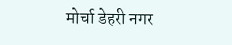मोर्चा डेहरी नगर